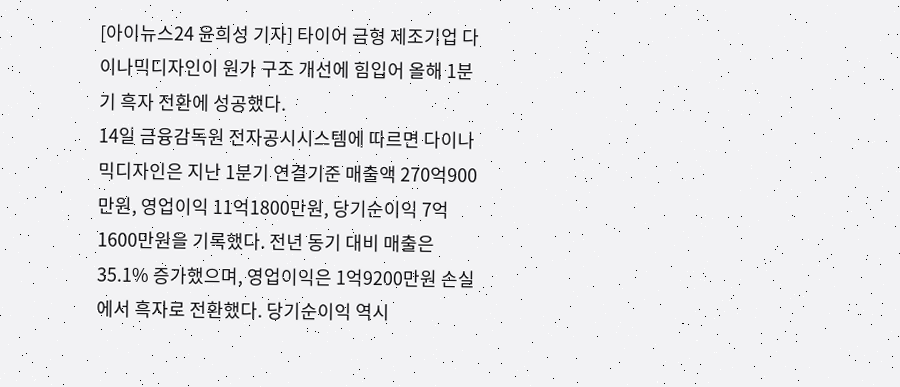[아이뉴스24 윤희성 기자] 타이어 금형 제조기업 다이나믹디자인이 원가 구조 개선에 힘입어 올해 1분기 흑자 전환에 성공했다.
14일 금융감독원 전자공시시스템에 따르면 다이나믹디자인은 지난 1분기 연결기준 매출액 270억900만원, 영업이익 11억1800만원, 당기순이익 7억1600만원을 기록했다. 전년 동기 대비 매출은 35.1% 증가했으며, 영업이익은 1억9200만원 손실에서 흑자로 전환했다. 당기순이익 역시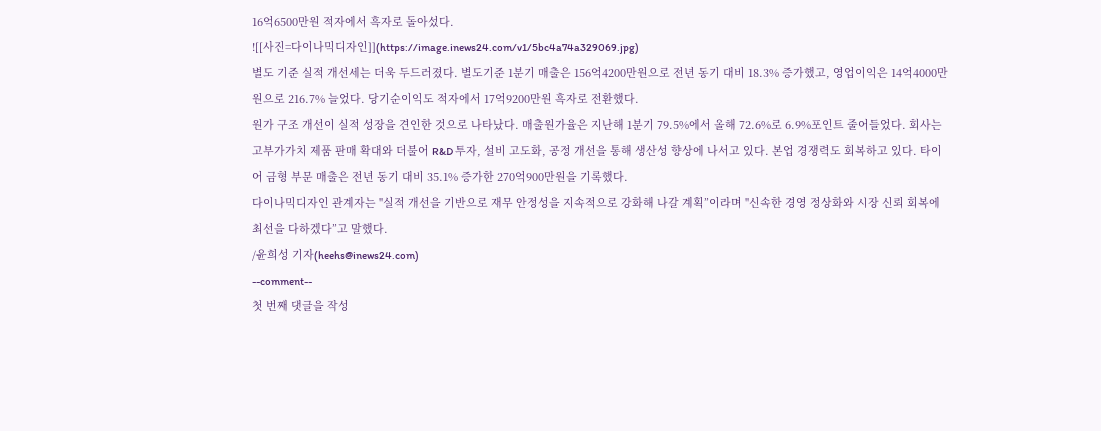16억6500만원 적자에서 흑자로 돌아섰다.
![[사진=다이나믹디자인]](https://image.inews24.com/v1/5bc4a74a329069.jpg)
별도 기준 실적 개선세는 더욱 두드러졌다. 별도기준 1분기 매출은 156억4200만원으로 전년 동기 대비 18.3% 증가했고, 영업이익은 14억4000만원으로 216.7% 늘었다. 당기순이익도 적자에서 17억9200만원 흑자로 전환했다.
원가 구조 개선이 실적 성장을 견인한 것으로 나타났다. 매출원가율은 지난해 1분기 79.5%에서 올해 72.6%로 6.9%포인트 줄어들었다. 회사는 고부가가치 제품 판매 확대와 더불어 R&D 투자, 설비 고도화, 공정 개선을 통해 생산성 향상에 나서고 있다. 본업 경쟁력도 회복하고 있다. 타이어 금형 부문 매출은 전년 동기 대비 35.1% 증가한 270억900만원을 기록했다.
다이나믹디자인 관계자는 "실적 개선을 기반으로 재무 안정성을 지속적으로 강화해 나갈 계획”이라며 "신속한 경영 정상화와 시장 신뢰 회복에 최선을 다하겠다”고 말했다.
/윤희성 기자(heehs@inews24.com)
--comment--
첫 번째 댓글을 작성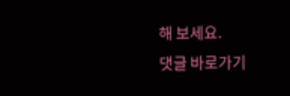해 보세요.
댓글 바로가기